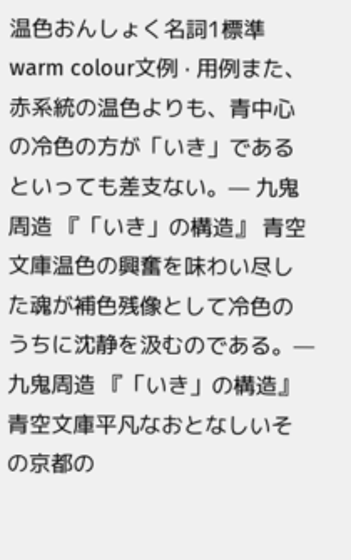温色おんしょく名詞1標準warm colour文例 · 用例また、赤系統の温色よりも、青中心の冷色の方が「いき」であるといっても差支ない。— 九鬼周造 『「いき」の構造』 青空文庫温色の興奮を味わい尽した魂が補色残像として冷色のうちに沈静を汲むのである。— 九鬼周造 『「いき」の構造』 青空文庫平凡なおとなしいその京都の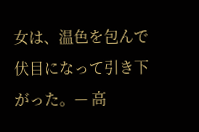女は、温色を包んで伏目になって引き下がった。— 高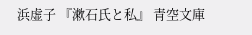浜虚子 『漱石氏と私』 青空文庫